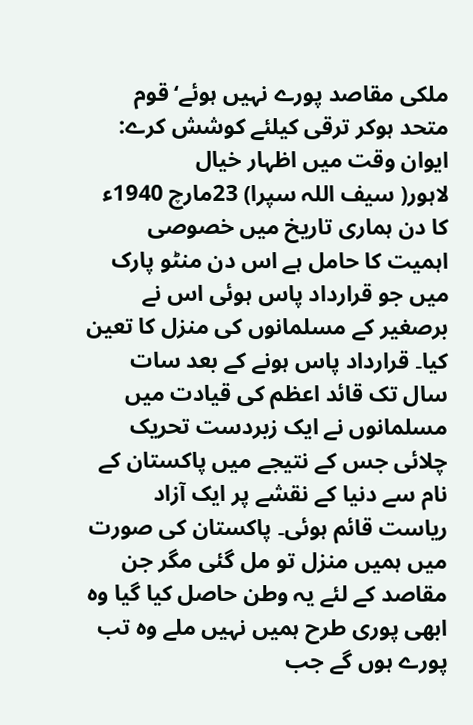ملکی مقاصد پورے نہیں ہوئے‘ قوم متحد ہوکر ترقی کیلئے کوشش کرے: ایوان وقت میں اظہار خیال
لاہور( سیف اللہ سپرا) 23مارچ 1940ء کا دن ہماری تاریخ میں خصوصی اہمیت کا حامل ہے اس دن منٹو پارک میں جو قرارداد پاس ہوئی اس نے برصغیر کے مسلمانوں کی منزل کا تعین کیا۔ قرارداد پاس ہونے کے بعد سات سال تک قائد اعظم کی قیادت میں مسلمانوں نے ایک زبردست تحریک چلائی جس کے نتیجے میں پاکستان کے نام سے دنیا کے نقشے پر ایک آزاد ریاست قائم ہوئی۔ پاکستان کی صورت میں ہمیں منزل تو مل گئی مگر جن مقاصد کے لئے یہ وطن حاصل کیا گیا وہ ابھی پوری طرح ہمیں نہیں ملے وہ تب پورے ہوں گے جب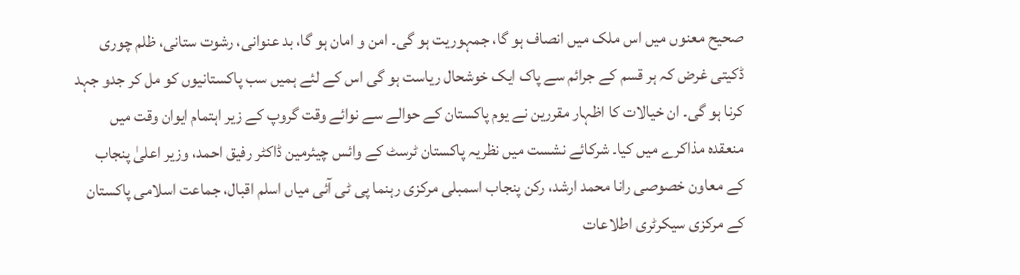صحیح معنوں میں اس ملک میں انصاف ہو گا، جمہوریت ہو گی۔ امن و امان ہو گا، بد عنوانی، رشوت ستانی، ظلم چوری ڈکیتی غرض کہ ہر قسم کے جرائم سے پاک ایک خوشحال ریاست ہو گی اس کے لئے ہمیں سب پاکستانیوں کو مل کر جدو جہد کرنا ہو گی۔ ان خیالات کا اظہار مقررین نے یوم پاکستان کے حوالے سے نوائے وقت گروپ کے زیر اہتمام ایوان وقت میں منعقدہ مذاکرے میں کیا۔ شرکائے نشست میں نظریہ پاکستان ٹرسٹ کے وائس چیئرمین ڈاکٹر رفیق احمد، وزیر اعلیٰ پنجاب کے معاون خصوصی رانا محمد ارشد، رکن پنجاب اسمبلی مرکزی رہنما پی ٹی آئی میاں اسلم اقبال، جماعت اسلامی پاکستان کے مرکزی سیکرٹری اطلاعات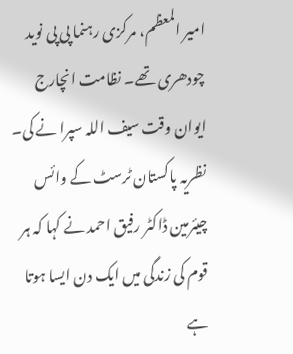امیر المعظم، مرکزی رہنما پی پی نوید چودھری تھے۔ نظامت انچارج ایوان وقت سیف اللہ سپرا نے کی۔ نظریہ پاکستان ٹرسٹ کے وائس چیئرمین ڈاکٹر رفیق احمد نے کہا کہ ہر قوم کی زندگی میں ایک دن ایسا ہوتا ہے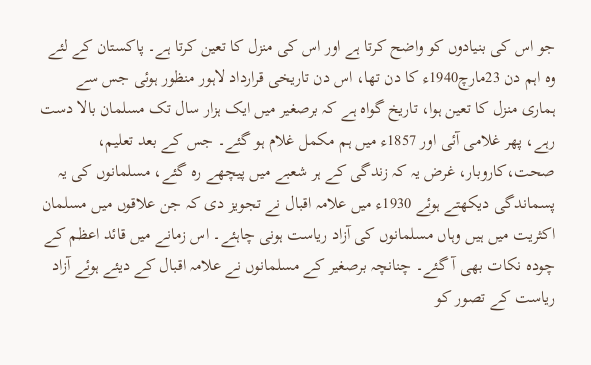جو اس کی بنیادوں کو واضح کرتا ہے اور اس کی منزل کا تعین کرتا ہے۔ پاکستان کے لئے وہ اہم دن 23مارچ1940ء کا دن تھا، اس دن تاریخی قرارداد لاہور منظور ہوئی جس سے ہماری منزل کا تعین ہوا، تاریخ گواہ ہے کہ برصغیر میں ایک ہزار سال تک مسلمان بالا دست رہے، پھر غلامی آئی اور 1857ء میں ہم مکمل غلام ہو گئے۔ جس کے بعد تعلیم، صحت،کاروبار، غرض یہ کہ زندگی کے ہر شعبے میں پیچھے رہ گئے، مسلمانوں کی یہ پسماندگی دیکھتے ہوئے 1930ء میں علامہ اقبال نے تجویز دی کہ جن علاقوں میں مسلمان اکثریت میں ہیں وہاں مسلمانوں کی آزاد ریاست ہونی چاہئے۔ اس زمانے میں قائد اعظم کے چودہ نکات بھی آ گئے۔ چنانچہ برصغیر کے مسلمانوں نے علامہ اقبال کے دیئے ہوئے آزاد ریاست کے تصور کو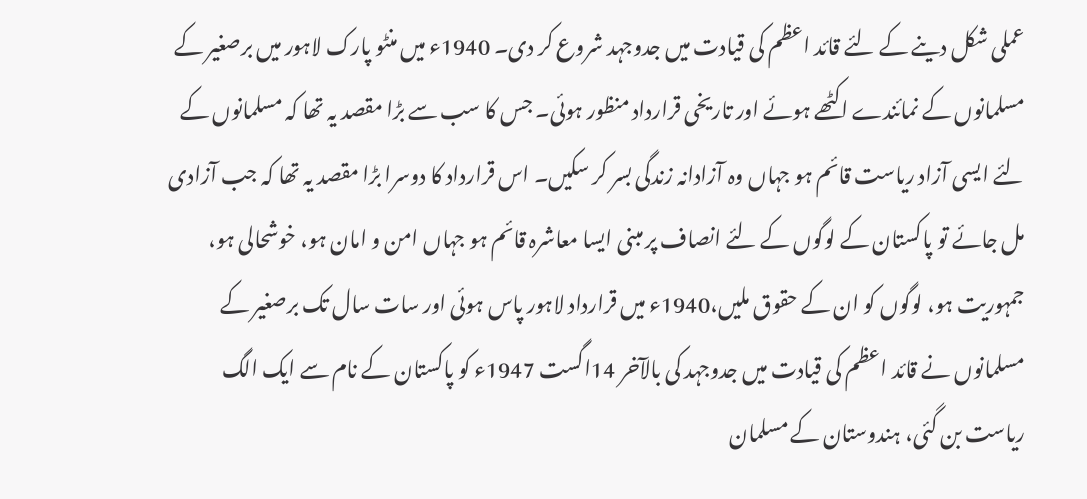عملی شکل دینے کے لئے قائد اعظم کی قیادت میں جدوجہد شروع کر دی۔ 1940ء میں منٹو پارک لاہور میں برصغیر کے مسلمانوں کے نمائندے اکٹھے ہوئے اور تاریخی قرارداد منظور ہوئی۔ جس کا سب سے بڑا مقصد یہ تھا کہ مسلمانوں کے لئے ایسی آزاد ریاست قائم ہو جہاں وہ آزادانہ زندگی بسر کر سکیں۔ اس قرارداد کا دوسرا بڑا مقصد یہ تھا کہ جب آزادی مل جائے تو پاکستان کے لوگوں کے لئے انصاف پر مبنی ایسا معاشرہ قائم ہو جہاں امن و امان ہو، خوشحالی ہو، جمہوریت ہو، لوگوں کو ان کے حقوق ملیں،1940ء میں قرارداد لاہور پاس ہوئی اور سات سال تک برصغیر کے مسلمانوں نے قائد اعظم کی قیادت میں جدوجہد کی بالآخر 14اگست 1947ء کو پاکستان کے نام سے ایک الگ ریاست بن گئی، ہندوستان کے مسلمان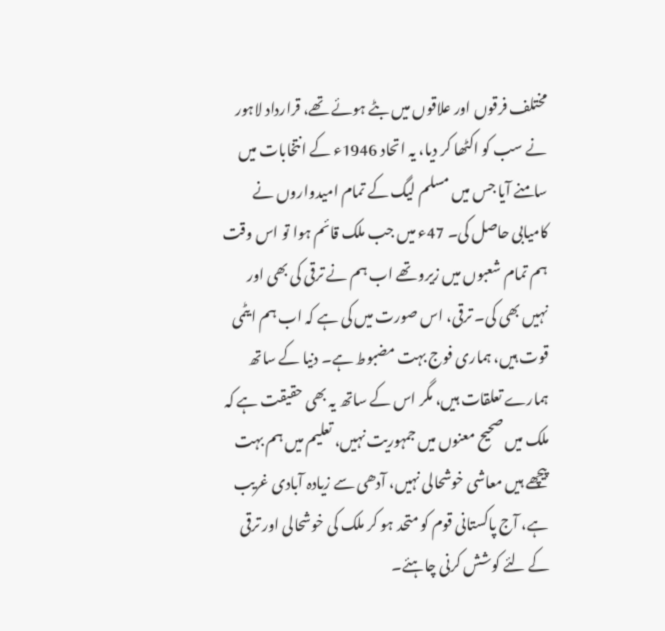مختلف فرقوں اور علاقوں میں بٹے ہوئے تھے، قرارداد لاہور نے سب کو اکٹھا کر دیا، یہ اتحاد 1946ء کے انتخابات میں سامنے آیا جس میں مسلم لیگ کے تمام امیدواروں نے کامیابی حاصل کی۔ 47ء میں جب ملک قائم ہوا تو اس وقت ہم تمام شعبوں میں زیرو تھے اب ہم نے ترقی کی بھی اور نہیں بھی کی۔ ترقی، اس صورت میں کی ہے کہ اب ہم ایٹمی قوت ہیں، ہماری فوج بہت مضبوط ہے۔ دنیا کے ساتھ ہمارے تعلقات ہیں، مگر اس کے ساتھ یہ بھی حقیقت ہے کہ ملک میں صحیح معنوں میں جمہوریت نہیں، تعلیم میں ہم بہت پیچھے ہیں معاشی خوشحالی نہیں، آدھی سے زیادہ آبادی غریب ہے، آج پاکستانی قوم کو متحد ہو کر ملک کی خوشحالی اور ترقی کے لئے کوشش کرنی چاہئے۔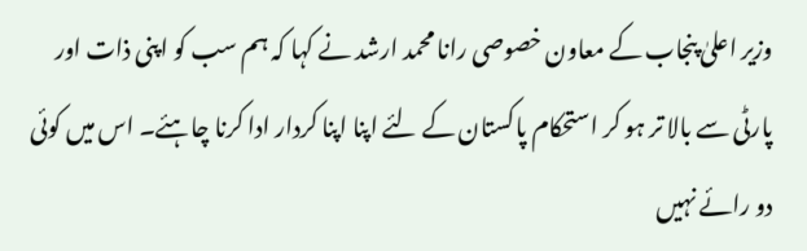وزیر اعلیٰ پنجاب کے معاون خصوصی رانا محمد ارشد نے کہا کہ ہم سب کو اپنی ذات اور پارٹی سے بالا تر ہو کر استحکام پاکستان کے لئے اپنا اپنا کردار ادا کرنا چاہئے۔ اس میں کوئی دو رائے نہیں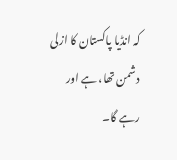کہ انڈیا پاکستان کا ازلی دشمن تھا، ہے اور رہے گا۔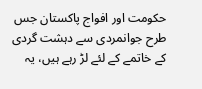حکومت اور افواج پاکستان جس طرح جوانمردی سے دہشت گردی کے خاتمے کے لئے لڑ رہے ہیں، یہ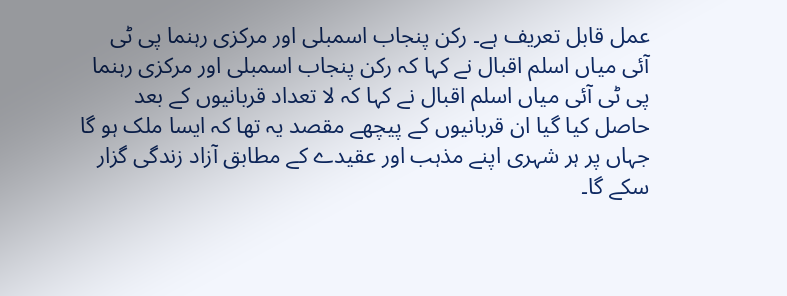عمل قابل تعریف ہے۔ رکن پنجاب اسمبلی اور مرکزی رہنما پی ٹی آئی میاں اسلم اقبال نے کہا کہ رکن پنجاب اسمبلی اور مرکزی رہنما پی ٹی آئی میاں اسلم اقبال نے کہا کہ لا تعداد قربانیوں کے بعد حاصل کیا گیا ان قربانیوں کے پیچھے مقصد یہ تھا کہ ایسا ملک ہو گا جہاں پر ہر شہری اپنے مذہب اور عقیدے کے مطابق آزاد زندگی گزار سکے گا۔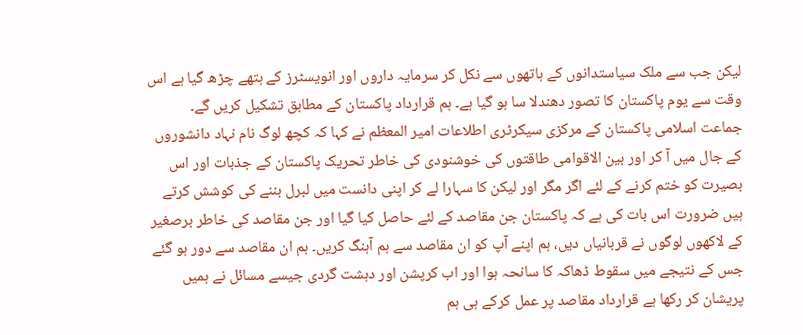لیکن جب سے ملک سیاستدانوں کے ہاتھوں سے نکل کر سرمایہ داروں اور انویسٹرز کے ہتھے چڑھ گیا ہے اس وقت سے یوم پاکستان کا تصور دھندلا سا ہو گیا ہے۔ ہم قرارداد پاکستان کے مطابق تشکیل کریں گے۔ جماعت اسلامی پاکستان کے مرکزی سیکرٹری اطلاعات امیر المعظم نے کہا کہ کچھ لوگ نام نہاد دانشوروں کے جال میں آ کر اور بین الاقوامی طاقتوں کی خوشنودی کی خاطر تحریک پاکستان کے جذبات اور اس بصیرت کو ختم کرنے کے لئے اگر مگر اور لیکن کا سہارا لے کر اپنی دانست میں لبرل بننے کی کوشش کرتے ہیں ضرورت اس بات کی ہے کہ پاکستان جن مقاصد کے لئے حاصل کیا گیا اور جن مقاصد کی خاطر برصغیر کے لاکھوں لوگوں نے قربانیاں دیں، ہم اپنے آپ کو ان مقاصد سے ہم آہنگ کریں۔ ہم ان مقاصد سے دور ہو گئے جس کے نتیجے میں سقوط ڈھاکہ کا سانحہ ہوا اور اب کرپشن اور دہشت گردی جیسے مسائل نے ہمیں پریشان کر رکھا ہے قرارداد مقاصد پر عمل کرکے ہی ہم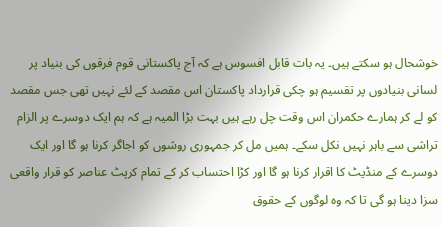خوشحال ہو سکتے ہیں۔ یہ بات قابل افسوس ہے کہ آج پاکستانی قوم فرقوں کی بنیاد پر لسانی بنیادوں پر تقسیم ہو چکی قرارداد پاکستان اس مقصد کے لئے نہیں تھی جس مقصد کو لے کر ہمارے حکمران اس وقت چل رہے ہیں بہت بڑا المیہ ہے کہ ہم ایک دوسرے پر الزام تراشی سے باہر نہیں نکل سکے۔ ہمیں مل کر جمہوری روشوں کو اجاگر کرنا ہو گا اور ایک دوسرے کے منڈیٹ کا اقرار کرنا ہو گا اور کڑا احتساب کر کے تمام کرپٹ عناصر کو قرار واقعی سزا دینا ہو گی تا کہ وہ لوگوں کے حقوق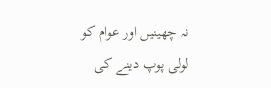نہ چھینیں اور عوام کو لولی پوپ دینے کی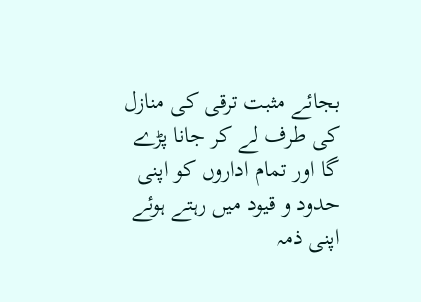بجائے مثبت ترقی کی منازل کی طرف لے کر جانا پڑے گا اور تمام اداروں کو اپنی حدود و قیود میں رہتے ہوئے اپنی ذمہ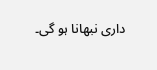داری نبھانا ہو گی۔